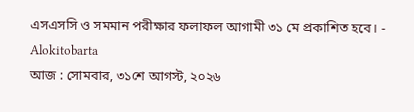এসএসসি ও সমমান পরীক্ষার ফলাফল আগামী ৩১ মে প্রকাশিত হবে। - Alokitobarta
আজ : সোমবার, ৩১শে আগস্ট, ২০২৬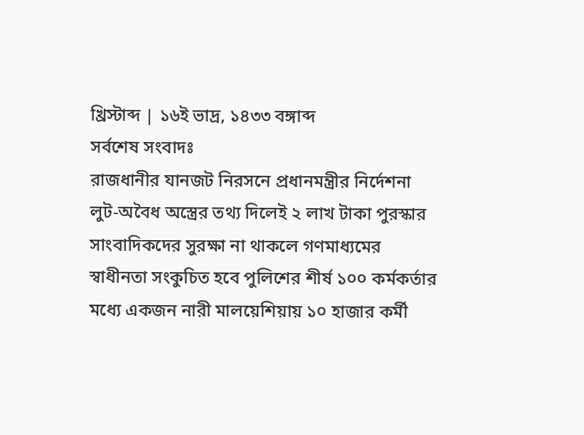খ্রিস্টাব্দ | ১৬ই ভাদ্র, ১৪৩৩ বঙ্গাব্দ
সর্বশেষ সংবাদঃ
রাজধানীর যানজট নিরসনে প্রধানমন্ত্রীর নির্দেশনা লুট-অবৈধ অস্ত্রের তথ্য দিলেই ২ লাখ টাকা পুরস্কার সাংবাদিকদের সুরক্ষা না থাকলে গণমাধ্যমের স্বাধীনতা সংকুচিত হবে পুলিশের শীর্ষ ১০০ কর্মকর্তার মধ্যে একজন নারী মালয়েশিয়ায় ১০ হাজার কর্মী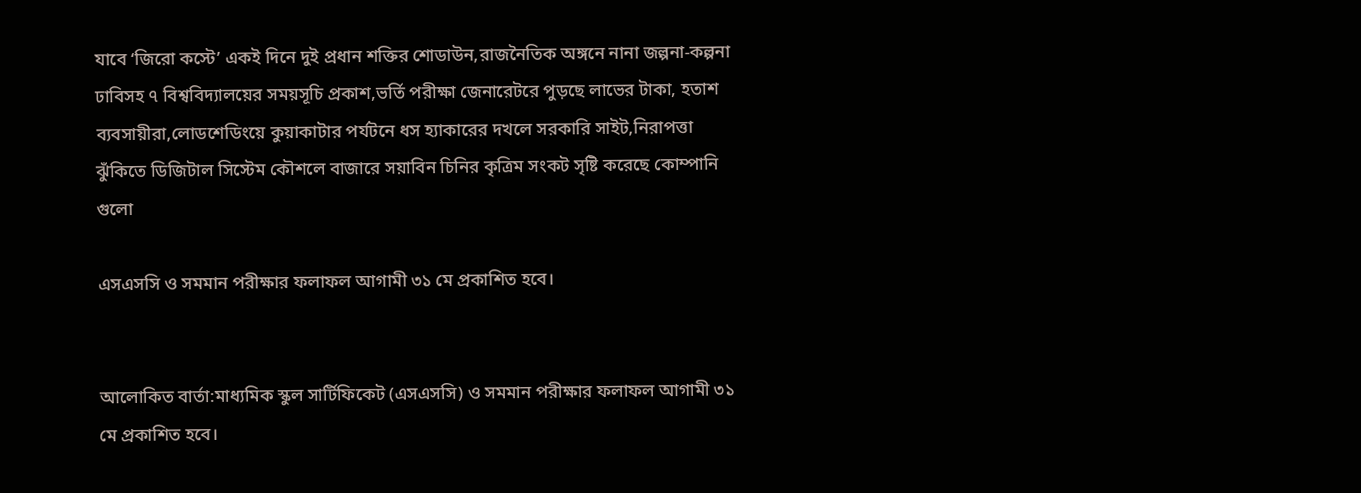যাবে ‘জিরো কস্টে’ একই দিনে দুই প্রধান শক্তির শোডাউন,রাজনৈতিক অঙ্গনে নানা জল্পনা-কল্পনা ঢাবিসহ ৭ বিশ্ববিদ্যালয়ের সময়সূচি প্রকাশ,ভর্তি পরীক্ষা জেনারেটরে পুড়ছে লাভের টাকা, হতাশ ব্যবসায়ীরা,লোডশেডিংয়ে কুয়াকাটার পর্যটনে ধস হ্যাকারের দখলে সরকারি সাইট,নিরাপত্তা ঝুঁকিতে ডিজিটাল সিস্টেম কৌশলে বাজারে সয়াবিন চিনির কৃত্রিম সংকট সৃষ্টি করেছে কোম্পানি গুলো

এসএসসি ও সমমান পরীক্ষার ফলাফল আগামী ৩১ মে প্রকাশিত হবে।


আলোকিত বার্তা:মাধ্যমিক স্কুল সার্টিফিকেট (এসএসসি) ও সমমান পরীক্ষার ফলাফল আগামী ৩১ মে প্রকাশিত হবে।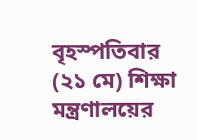বৃহস্পতিবার (২১ মে) শিক্ষা মন্ত্রণালয়ের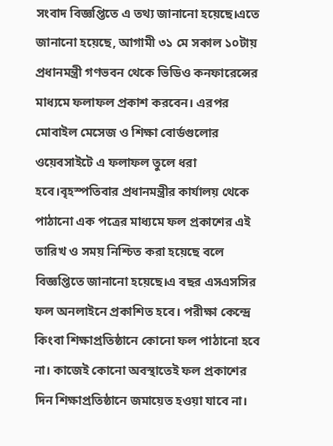সংবাদ বিজ্ঞপ্তিতে এ তথ্য জানানো হয়েছে।এতে জানানো হয়েছে, আগামী ৩১ মে সকাল ১০টায় প্রধানমন্ত্রী গণভবন থেকে ভিডিও কনফারেন্সের মাধ্যমে ফলাফল প্রকাশ করবেন। এরপর মোবাইল মেসেজ ও শিক্ষা বোর্ডগুলোর ওয়েবসাইটে এ ফলাফল তুলে ধরা হবে।বৃহস্পতিবার প্রধানমন্ত্রীর কার্যালয় থেকে পাঠানো এক পত্রের মাধ্যমে ফল প্রকাশের এই তারিখ ও সময় নিশ্চিত করা হয়েছে বলে বিজ্ঞপ্তিতে জানানো হয়েছে।এ বছর এসএসসির ফল অনলাইনে প্রকাশিত হবে। পরীক্ষা কেন্দ্রে কিংবা শিক্ষাপ্রতিষ্ঠানে কোনো ফল পাঠানো হবে না। কাজেই কোনো অবস্থাতেই ফল প্রকাশের দিন শিক্ষাপ্রতিষ্ঠানে জমায়েত হওয়া যাবে না।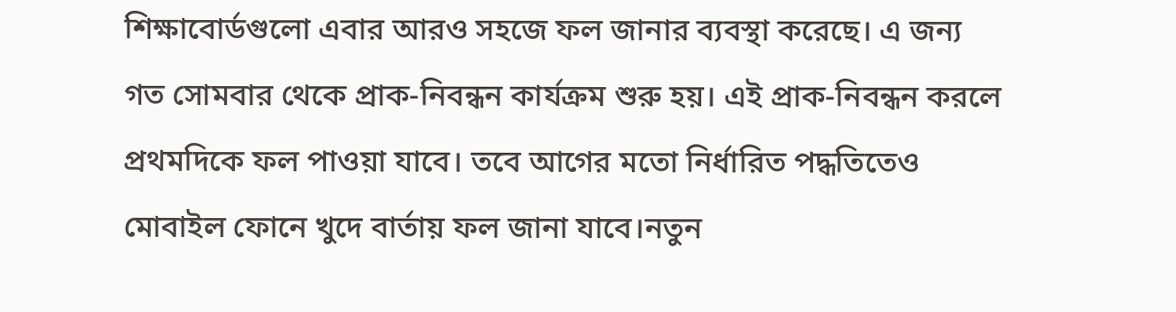শিক্ষাবোর্ডগুলো এবার আরও সহজে ফল জানার ব্যবস্থা করেছে। এ জন্য গত সোমবার থেকে প্রাক-নিবন্ধন কার্যক্রম শুরু হয়। এই প্রাক-নিবন্ধন করলে প্রথমদিকে ফল পাওয়া যাবে। তবে আগের মতো নির্ধারিত পদ্ধতিতেও মোবাইল ফোনে খুদে বার্তায় ফল জানা যাবে।নতুন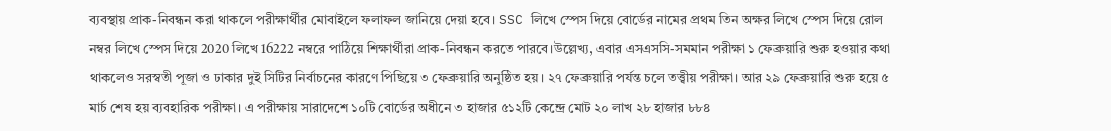ব্যবস্থায় প্রাক-নিবন্ধন করা থাকলে পরীক্ষার্থীর মোবাইলে ফলাফল জানিয়ে দেয়া হবে। SSC লিখে স্পেস দিয়ে বোর্ডের নামের প্রথম তিন অক্ষর লিখে স্পেস দিয়ে রোল নম্বর লিখে স্পেস দিয়ে 2020 লিখে 16222 নম্বরে পাঠিয়ে শিক্ষার্থীরা প্রাক-নিবন্ধন করতে পারবে।উল্লেখ্য, এবার এসএসসি-সমমান পরীক্ষা ১ ফেব্রুয়ারি শুরু হওয়ার কথা থাকলেও সরস্বতী পূজা ও ঢাকার দুই সিটির নির্বাচনের কারণে পিছিয়ে ৩ ফেব্রুয়ারি অনুষ্ঠিত হয়। ২৭ ফেব্রুয়ারি পর্যন্ত চলে তত্ত্বীয় পরীক্ষা। আর ২৯ ফেব্রুয়ারি শুরু হয়ে ৫ মার্চ শেষ হয় ব্যবহারিক পরীক্ষা। এ পরীক্ষায় সারাদেশে ১০টি বোর্ডের অধীনে ৩ হাজার ৫১২টি কেন্দ্রে মোট ২০ লাখ ২৮ হাজার ৮৮৪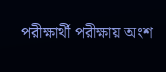পরীক্ষার্থী পরীক্ষায় অংশ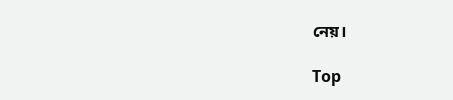নেয়।

Top